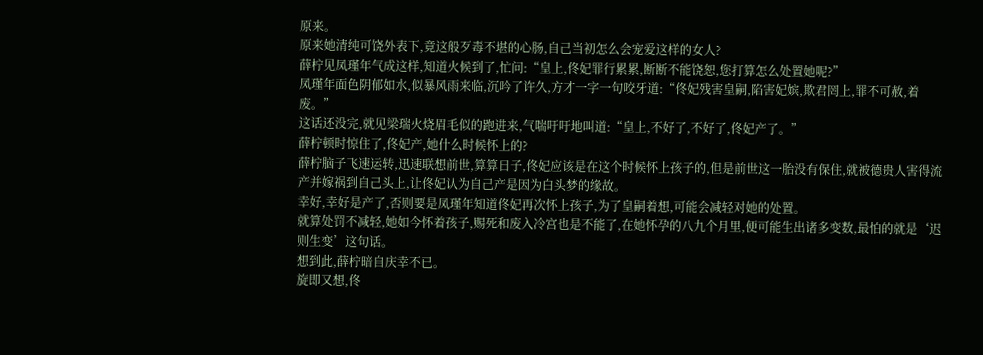原来。
原来她清纯可饶外表下,竟这般歹毒不堪的心肠,自己当初怎么会宠爱这样的女人?
薛柠见凤瑾年气成这样,知道火候到了,忙问:“皇上,佟妃罪行累累,断断不能饶恕,您打算怎么处置她呢?”
凤瑾年面色阴郁如水,似暴风雨来临,沉吟了许久,方才一字一句咬牙道:“佟妃残害皇嗣,陷害妃嫔,欺君罔上,罪不可赦,着废。”
这话还没完,就见梁瑞火烧眉毛似的跑进来,气喘吁吁地叫道:“皇上,不好了,不好了,佟妃产了。”
薛柠顿时惊住了,佟妃产,她什么时候怀上的?
薛柠脑子飞速运转,迅速联想前世,算算日子,佟妃应该是在这个时候怀上孩子的,但是前世这一胎没有保住,就被德贵人害得流产并嫁祸到自己头上,让佟妃认为自己产是因为白头梦的缘故。
幸好,幸好是产了,否则要是凤瑾年知道佟妃再次怀上孩子,为了皇嗣着想,可能会减轻对她的处置。
就算处罚不减轻,她如今怀着孩子,赐死和废入冷宫也是不能了,在她怀孕的八九个月里,便可能生出诸多变数,最怕的就是‘迟则生变’这句话。
想到此,薛柠暗自庆幸不已。
旋即又想,佟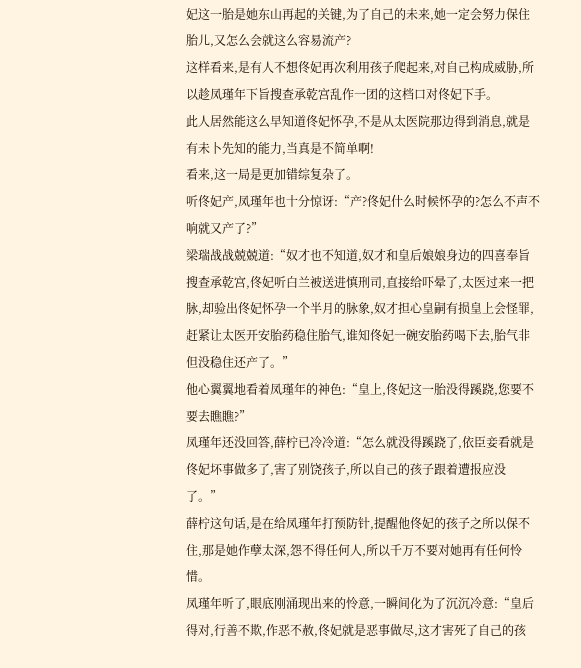妃这一胎是她东山再起的关键,为了自己的未来,她一定会努力保住胎儿,又怎么会就这么容易流产?
这样看来,是有人不想佟妃再次利用孩子爬起来,对自己构成威胁,所以趁凤瑾年下旨搜查承乾宫乱作一团的这档口对佟妃下手。
此人居然能这么早知道佟妃怀孕,不是从太医院那边得到消息,就是有未卜先知的能力,当真是不简单啊!
看来,这一局是更加错综复杂了。
听佟妃产,凤瑾年也十分惊讶:“产?佟妃什么时候怀孕的?怎么不声不响就又产了?”
梁瑞战战兢兢道:“奴才也不知道,奴才和皇后娘娘身边的四喜奉旨搜查承乾宫,佟妃听白兰被送进慎刑司,直接给吓晕了,太医过来一把脉,却验出佟妃怀孕一个半月的脉象,奴才担心皇嗣有损皇上会怪罪,赶紧让太医开安胎药稳住胎气,谁知佟妃一碗安胎药喝下去,胎气非但没稳住还产了。”
他心翼翼地看着凤瑾年的神色:“皇上,佟妃这一胎没得蹊跷,您要不要去瞧瞧?”
凤瑾年还没回答,薛柠已冷冷道:“怎么就没得蹊跷了,依臣妾看就是佟妃坏事做多了,害了别饶孩子,所以自己的孩子跟着遭报应没了。”
薛柠这句话,是在给凤瑾年打预防针,提醒他佟妃的孩子之所以保不住,那是她作孽太深,怨不得任何人,所以千万不要对她再有任何怜惜。
凤瑾年听了,眼底刚涌现出来的怜意,一瞬间化为了沉沉冷意:“皇后得对,行善不欺,作恶不赦,佟妃就是恶事做尽,这才害死了自己的孩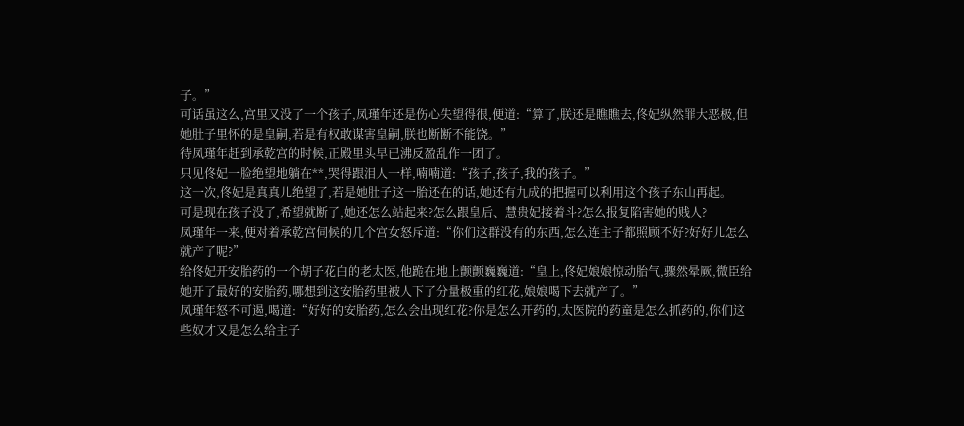子。”
可话虽这么,宫里又没了一个孩子,凤瑾年还是伤心失望得很,便道:“算了,朕还是瞧瞧去,佟妃纵然罪大恶极,但她肚子里怀的是皇嗣,若是有权敢谋害皇嗣,朕也断断不能饶。”
待凤瑾年赶到承乾宫的时候,正殿里头早已沸反盈乱作一团了。
只见佟妃一脸绝望地躺在**,哭得跟泪人一样,喃喃道:“孩子,孩子,我的孩子。”
这一次,佟妃是真真儿绝望了,若是她肚子这一胎还在的话,她还有九成的把握可以利用这个孩子东山再起。
可是现在孩子没了,希望就断了,她还怎么站起来?怎么跟皇后、慧贵妃接着斗?怎么报复陷害她的贱人?
凤瑾年一来,便对着承乾宫伺候的几个宫女怒斥道:“你们这群没有的东西,怎么连主子都照顾不好?好好儿怎么就产了呢?”
给佟妃开安胎药的一个胡子花白的老太医,他跪在地上颤颤巍巍道:“皇上,佟妃娘娘惊动胎气,骤然晕厥,微臣给她开了最好的安胎药,哪想到这安胎药里被人下了分量极重的红花,娘娘喝下去就产了。”
凤瑾年怒不可遏,喝道:“好好的安胎药,怎么会出现红花?你是怎么开药的,太医院的药童是怎么抓药的,你们这些奴才又是怎么给主子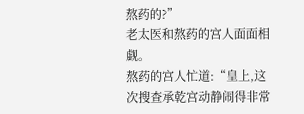熬药的?”
老太医和熬药的宫人面面相觑。
熬药的宫人忙道:“皇上,这次搜查承乾宫动静闹得非常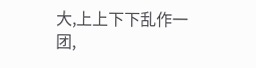大,上上下下乱作一团,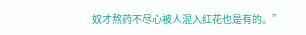奴才熬药不尽心被人混入红花也是有的。”